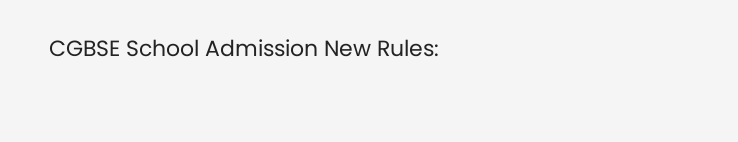CGBSE School Admission New Rules: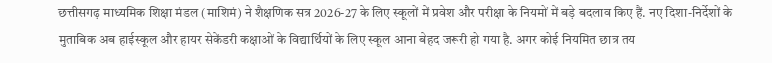छत्तीसगढ़ माध्यमिक शिक्षा मंडल (माशिमं) ने शैक्षणिक सत्र 2026-27 के लिए स्कूलों में प्रवेश और परीक्षा के नियमों में बड़े बदलाव किए हैं. नए दिशा-निर्देशों के मुताबिक अब हाईस्कूल और हायर सेकेंडरी कक्षाओं के विद्यार्थियों के लिए स्कूल आना बेहद जरूरी हो गया है. अगर कोई नियमित छात्र तय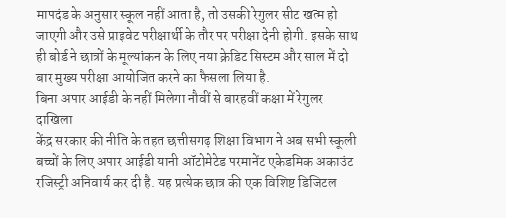मापदंड के अनुसार स्कूल नहीं आता है, तो उसकी रेगुलर सीट खत्म हो जाएगी और उसे प्राइवेट परीक्षार्थी के तौर पर परीक्षा देनी होगी. इसके साथ ही बोर्ड ने छात्रों के मूल्यांकन के लिए नया क्रेडिट सिस्टम और साल में दो बार मुख्य परीक्षा आयोजित करने का फैसला लिया है.
बिना अपार आईडी के नहीं मिलेगा नौवीं से बारहवीं कक्षा में रेगुलर दाखिला
केंद्र सरकार की नीति के तहत छत्तीसगढ़ शिक्षा विभाग ने अब सभी स्कूली बच्चों के लिए अपार आईडी यानी ऑटोमेटेड परमानेंट एकेडमिक अकाउंट रजिस्ट्री अनिवार्य कर दी है. यह प्रत्येक छात्र की एक विशिष्ट डिजिटल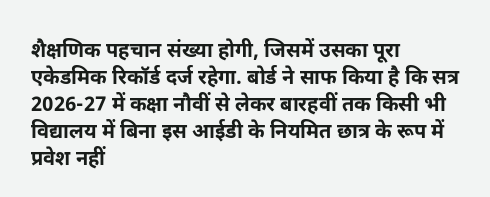शैक्षणिक पहचान संख्या होगी, जिसमें उसका पूरा एकेडमिक रिकॉर्ड दर्ज रहेगा. बोर्ड ने साफ किया है कि सत्र 2026-27 में कक्षा नौवीं से लेकर बारहवीं तक किसी भी विद्यालय में बिना इस आईडी के नियमित छात्र के रूप में प्रवेश नहीं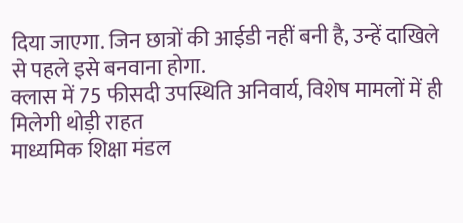दिया जाएगा. जिन छात्रों की आईडी नहीं बनी है, उन्हें दाखिले से पहले इसे बनवाना होगा.
क्लास में 75 फीसदी उपस्थिति अनिवार्य, विशेष मामलों में ही मिलेगी थोड़ी राहत
माध्यमिक शिक्षा मंडल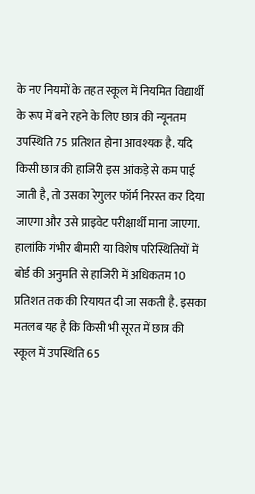के नए नियमों के तहत स्कूल में नियमित विद्यार्थी के रूप में बने रहने के लिए छात्र की न्यूनतम उपस्थिति 75 प्रतिशत होना आवश्यक है. यदि किसी छात्र की हाजिरी इस आंकड़े से कम पाई जाती है, तो उसका रेगुलर फॉर्म निरस्त कर दिया जाएगा और उसे प्राइवेट परीक्षार्थी माना जाएगा. हालांकि गंभीर बीमारी या विशेष परिस्थितियों में बोर्ड की अनुमति से हाजिरी में अधिकतम 10 प्रतिशत तक की रियायत दी जा सकती है. इसका मतलब यह है कि किसी भी सूरत में छात्र की स्कूल में उपस्थिति 65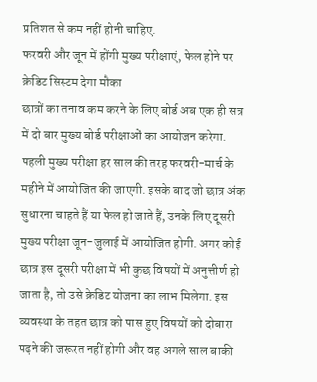प्रतिशत से कम नहीं होनी चाहिए.
फरवरी और जून में होंगी मुख्य परीक्षाएं, फेल होने पर क्रेडिट सिस्टम देगा मौका
छात्रों का तनाव कम करने के लिए बोर्ड अब एक ही सत्र में दो बार मुख्य बोर्ड परीक्षाओं का आयोजन करेगा. पहली मुख्य परीक्षा हर साल की तरह फरवरी-मार्च के महीने में आयोजित की जाएगी. इसके बाद जो छात्र अंक सुधारना चाहते हैं या फेल हो जाते हैं, उनके लिए दूसरी मुख्य परीक्षा जून-जुलाई में आयोजित होगी. अगर कोई छात्र इस दूसरी परीक्षा में भी कुछ विषयों में अनुत्तीर्ण हो जाता है, तो उसे क्रेडिट योजना का लाभ मिलेगा. इस व्यवस्था के तहत छात्र को पास हुए विषयों को दोबारा पढ़ने की जरूरत नहीं होगी और वह अगले साल बाकी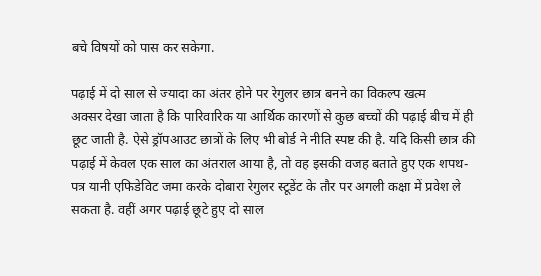बचे विषयों को पास कर सकेगा.

पढ़ाई में दो साल से ज्यादा का अंतर होने पर रेगुलर छात्र बनने का विकल्प खत्म
अक्सर देखा जाता है कि पारिवारिक या आर्थिक कारणों से कुछ बच्चों की पढ़ाई बीच में ही छूट जाती है. ऐसे ड्रॉपआउट छात्रों के लिए भी बोर्ड ने नीति स्पष्ट की है. यदि किसी छात्र की पढ़ाई में केवल एक साल का अंतराल आया है, तो वह इसकी वजह बताते हुए एक शपथ-पत्र यानी एफिडेविट जमा करके दोबारा रेगुलर स्टूडेंट के तौर पर अगली कक्षा में प्रवेश ले सकता है. वहीं अगर पढ़ाई छूटे हुए दो साल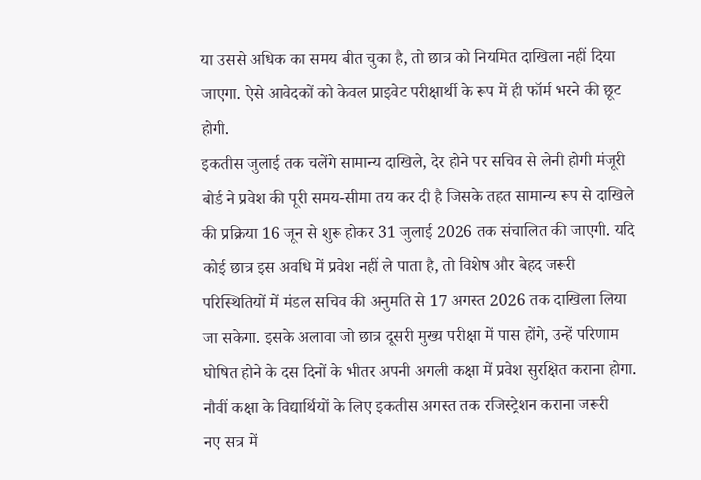या उससे अधिक का समय बीत चुका है, तो छात्र को नियमित दाखिला नहीं दिया जाएगा. ऐसे आवेदकों को केवल प्राइवेट परीक्षार्थी के रूप में ही फॉर्म भरने की छूट होगी.
इकतीस जुलाई तक चलेंगे सामान्य दाखिले, देर होने पर सचिव से लेनी होगी मंजूरी
बोर्ड ने प्रवेश की पूरी समय-सीमा तय कर दी है जिसके तहत सामान्य रूप से दाखिले की प्रक्रिया 16 जून से शुरू होकर 31 जुलाई 2026 तक संचालित की जाएगी. यदि कोई छात्र इस अवधि में प्रवेश नहीं ले पाता है, तो विशेष और बेहद जरूरी परिस्थितियों में मंडल सचिव की अनुमति से 17 अगस्त 2026 तक दाखिला लिया जा सकेगा. इसके अलावा जो छात्र दूसरी मुख्य परीक्षा में पास होंगे, उन्हें परिणाम घोषित होने के दस दिनों के भीतर अपनी अगली कक्षा में प्रवेश सुरक्षित कराना होगा.
नौवीं कक्षा के विद्यार्थियों के लिए इकतीस अगस्त तक रजिस्ट्रेशन कराना जरूरी
नए सत्र में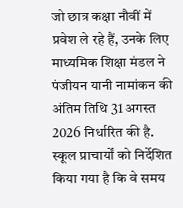जो छात्र कक्षा नौवीं में प्रवेश ले रहे हैं, उनके लिए माध्यमिक शिक्षा मंडल ने पंजीयन यानी नामांकन की अंतिम तिथि 31 अगस्त 2026 निर्धारित की है. स्कूल प्राचार्यों को निर्देशित किया गया है कि वे समय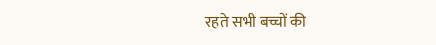रहते सभी बच्चों की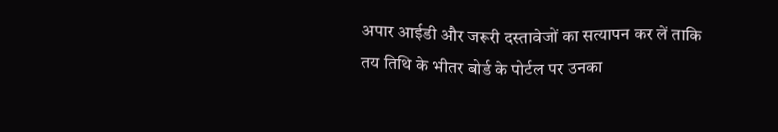अपार आईडी और जरूरी दस्तावेजों का सत्यापन कर लें ताकि तय तिथि के भीतर बोर्ड के पोर्टल पर उनका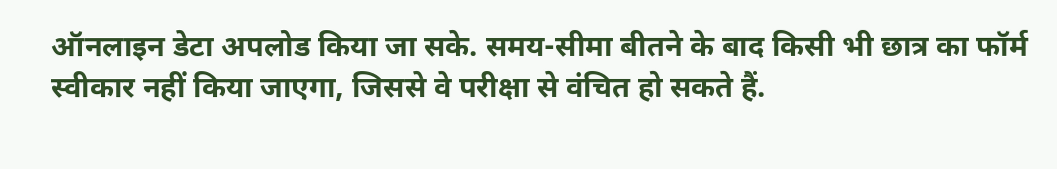ऑनलाइन डेटा अपलोड किया जा सके. समय-सीमा बीतने के बाद किसी भी छात्र का फॉर्म स्वीकार नहीं किया जाएगा, जिससे वे परीक्षा से वंचित हो सकते हैं.